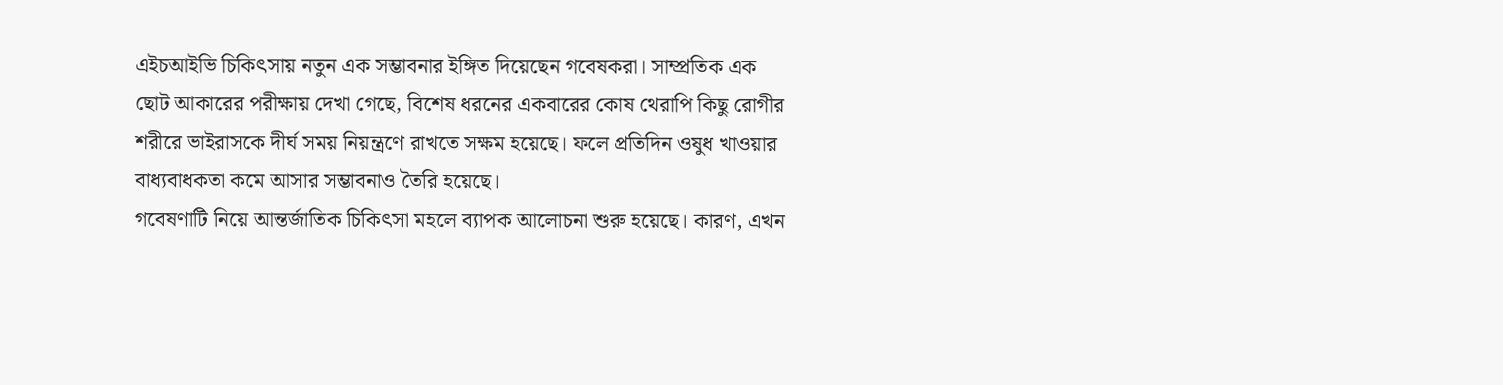এইচআইভি চিকিৎসায় নতুন এক সম্ভাবনার ইঙ্গিত দিয়েছেন গবেষকরা। সাম্প্রতিক এক ছোট আকারের পরীক্ষায় দেখা গেছে, বিশেষ ধরনের একবারের কোষ থেরাপি কিছু রোগীর শরীরে ভাইরাসকে দীর্ঘ সময় নিয়ন্ত্রণে রাখতে সক্ষম হয়েছে। ফলে প্রতিদিন ওষুধ খাওয়ার বাধ্যবাধকতা কমে আসার সম্ভাবনাও তৈরি হয়েছে।
গবেষণাটি নিয়ে আন্তর্জাতিক চিকিৎসা মহলে ব্যাপক আলোচনা শুরু হয়েছে। কারণ, এখন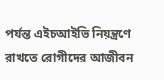পর্যন্ত এইচআইভি নিয়ন্ত্রণে রাখতে রোগীদের আজীবন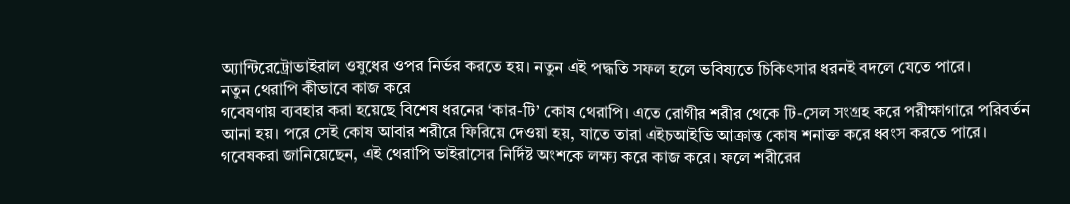অ্যান্টিরেট্রোভাইরাল ওষুধের ওপর নির্ভর করতে হয়। নতুন এই পদ্ধতি সফল হলে ভবিষ্যতে চিকিৎসার ধরনই বদলে যেতে পারে।
নতুন থেরাপি কীভাবে কাজ করে
গবেষণায় ব্যবহার করা হয়েছে বিশেষ ধরনের ‘কার-টি’ কোষ থেরাপি। এতে রোগীর শরীর থেকে টি-সেল সংগ্রহ করে পরীক্ষাগারে পরিবর্তন আনা হয়। পরে সেই কোষ আবার শরীরে ফিরিয়ে দেওয়া হয়, যাতে তারা এইচআইভি আক্রান্ত কোষ শনাক্ত করে ধ্বংস করতে পারে।
গবেষকরা জানিয়েছেন, এই থেরাপি ভাইরাসের নির্দিষ্ট অংশকে লক্ষ্য করে কাজ করে। ফলে শরীরের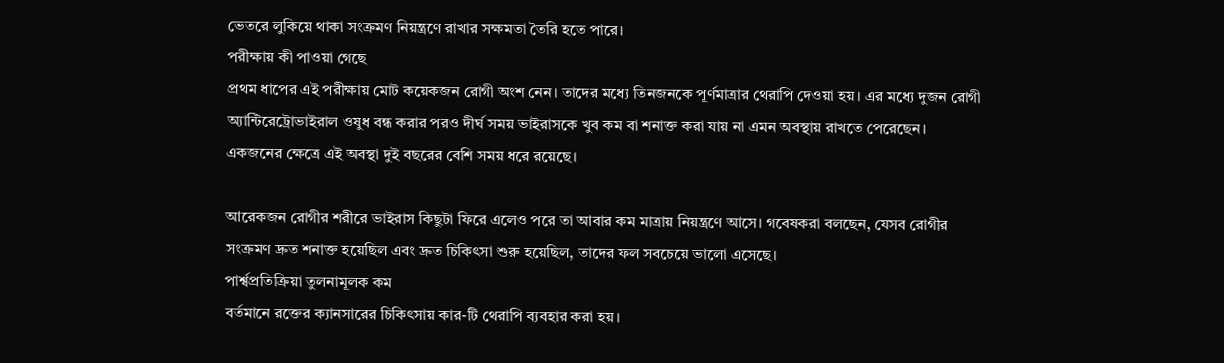ভেতরে লুকিয়ে থাকা সংক্রমণ নিয়ন্ত্রণে রাখার সক্ষমতা তৈরি হতে পারে।
পরীক্ষায় কী পাওয়া গেছে
প্রথম ধাপের এই পরীক্ষায় মোট কয়েকজন রোগী অংশ নেন। তাদের মধ্যে তিনজনকে পূর্ণমাত্রার থেরাপি দেওয়া হয়। এর মধ্যে দুজন রোগী অ্যান্টিরেট্রোভাইরাল ওষুধ বন্ধ করার পরও দীর্ঘ সময় ভাইরাসকে খুব কম বা শনাক্ত করা যায় না এমন অবস্থায় রাখতে পেরেছেন। একজনের ক্ষেত্রে এই অবস্থা দুই বছরের বেশি সময় ধরে রয়েছে।

আরেকজন রোগীর শরীরে ভাইরাস কিছুটা ফিরে এলেও পরে তা আবার কম মাত্রায় নিয়ন্ত্রণে আসে। গবেষকরা বলছেন, যেসব রোগীর সংক্রমণ দ্রুত শনাক্ত হয়েছিল এবং দ্রুত চিকিৎসা শুরু হয়েছিল, তাদের ফল সবচেয়ে ভালো এসেছে।
পার্শ্বপ্রতিক্রিয়া তুলনামূলক কম
বর্তমানে রক্তের ক্যানসারের চিকিৎসায় কার-টি থেরাপি ব্যবহার করা হয়।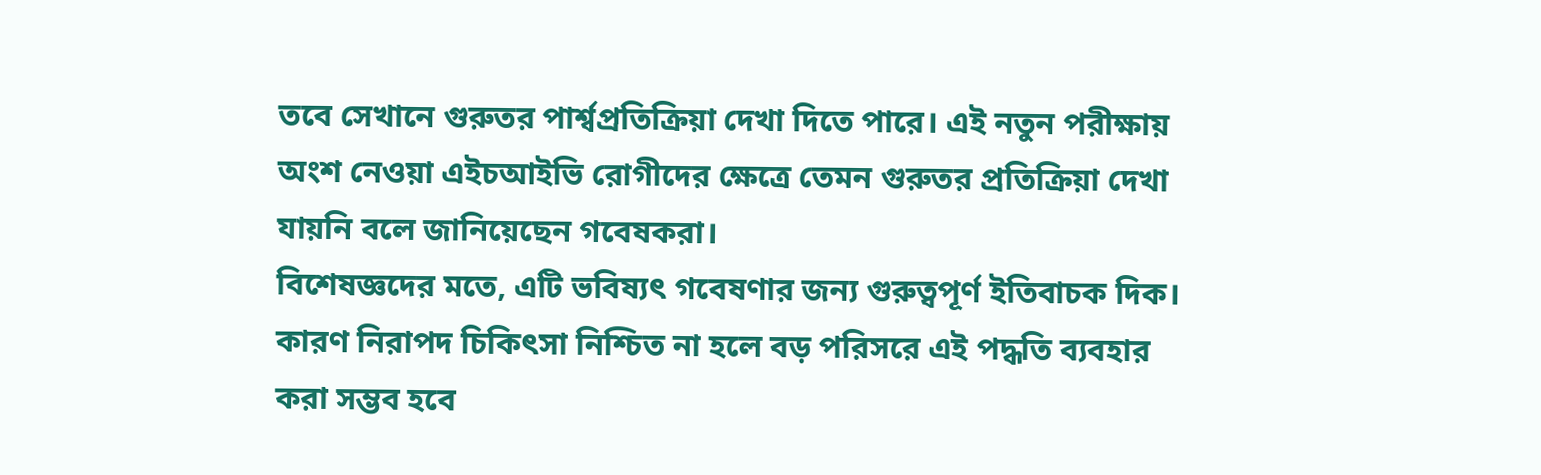তবে সেখানে গুরুতর পার্শ্বপ্রতিক্রিয়া দেখা দিতে পারে। এই নতুন পরীক্ষায় অংশ নেওয়া এইচআইভি রোগীদের ক্ষেত্রে তেমন গুরুতর প্রতিক্রিয়া দেখা যায়নি বলে জানিয়েছেন গবেষকরা।
বিশেষজ্ঞদের মতে, এটি ভবিষ্যৎ গবেষণার জন্য গুরুত্বপূর্ণ ইতিবাচক দিক। কারণ নিরাপদ চিকিৎসা নিশ্চিত না হলে বড় পরিসরে এই পদ্ধতি ব্যবহার করা সম্ভব হবে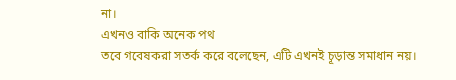না।
এখনও বাকি অনেক পথ
তবে গবেষকরা সতর্ক করে বলেছেন, এটি এখনই চূড়ান্ত সমাধান নয়।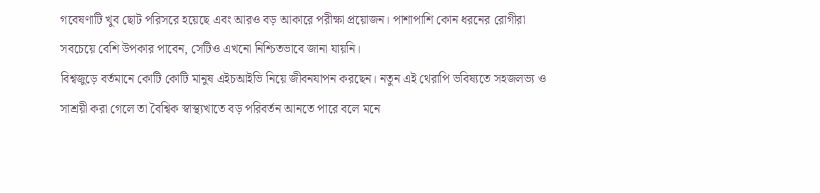গবেষণাটি খুব ছোট পরিসরে হয়েছে এবং আরও বড় আকারে পরীক্ষা প্রয়োজন। পাশাপাশি কোন ধরনের রোগীরা সবচেয়ে বেশি উপকার পাবেন, সেটিও এখনো নিশ্চিতভাবে জানা যায়নি।
বিশ্বজুড়ে বর্তমানে কোটি কোটি মানুষ এইচআইভি নিয়ে জীবনযাপন করছেন। নতুন এই থেরাপি ভবিষ্যতে সহজলভ্য ও সাশ্রয়ী করা গেলে তা বৈশ্বিক স্বাস্থ্যখাতে বড় পরিবর্তন আনতে পারে বলে মনে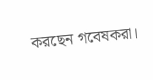করছেন গবেষকরা।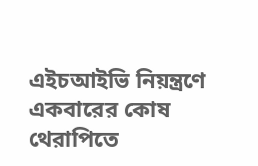এইচআইভি নিয়ন্ত্রণে একবারের কোষ থেরাপিতে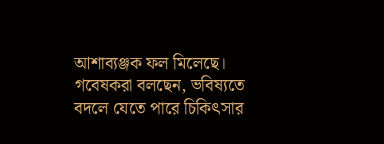আশাব্যঞ্জক ফল মিলেছে। গবেষকরা বলছেন, ভবিষ্যতে বদলে যেতে পারে চিকিৎসার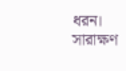ধরন।
সারাক্ষণ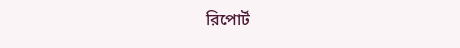রিপোর্ট